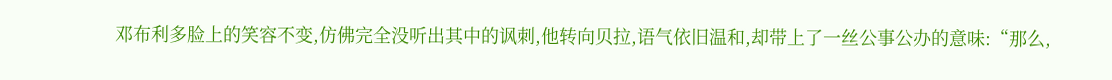邓布利多脸上的笑容不变,仿佛完全没听出其中的讽刺,他转向贝拉,语气依旧温和,却带上了一丝公事公办的意味:“那么,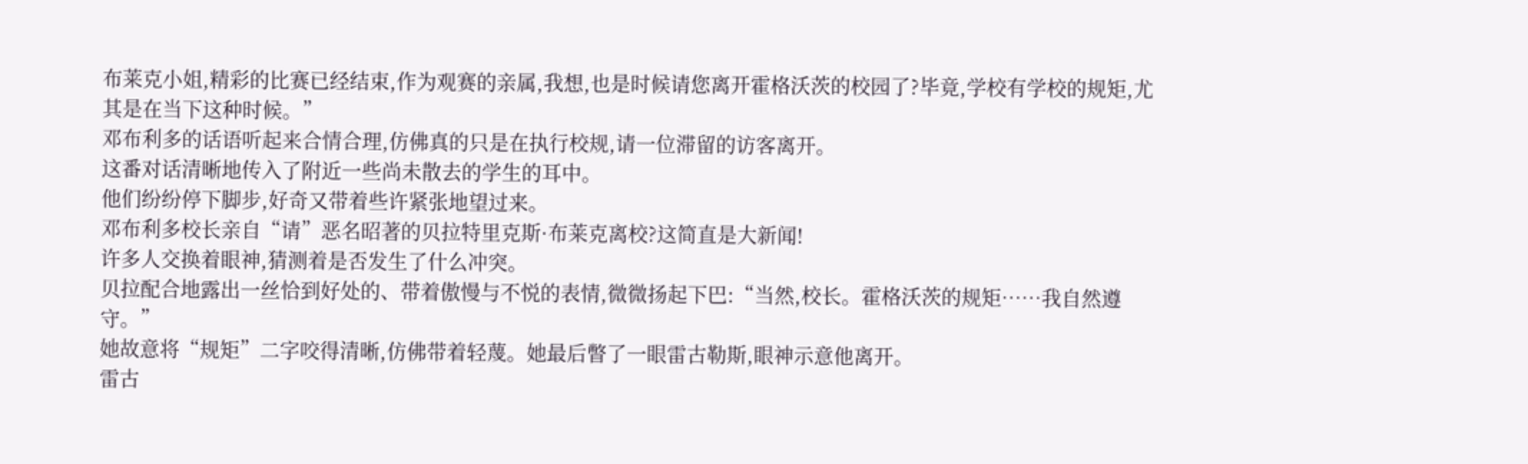布莱克小姐,精彩的比赛已经结束,作为观赛的亲属,我想,也是时候请您离开霍格沃茨的校园了?毕竟,学校有学校的规矩,尤其是在当下这种时候。”
邓布利多的话语听起来合情合理,仿佛真的只是在执行校规,请一位滞留的访客离开。
这番对话清晰地传入了附近一些尚未散去的学生的耳中。
他们纷纷停下脚步,好奇又带着些许紧张地望过来。
邓布利多校长亲自“请”恶名昭著的贝拉特里克斯·布莱克离校?这简直是大新闻!
许多人交换着眼神,猜测着是否发生了什么冲突。
贝拉配合地露出一丝恰到好处的、带着傲慢与不悦的表情,微微扬起下巴:“当然,校长。霍格沃茨的规矩……我自然遵守。”
她故意将“规矩”二字咬得清晰,仿佛带着轻蔑。她最后瞥了一眼雷古勒斯,眼神示意他离开。
雷古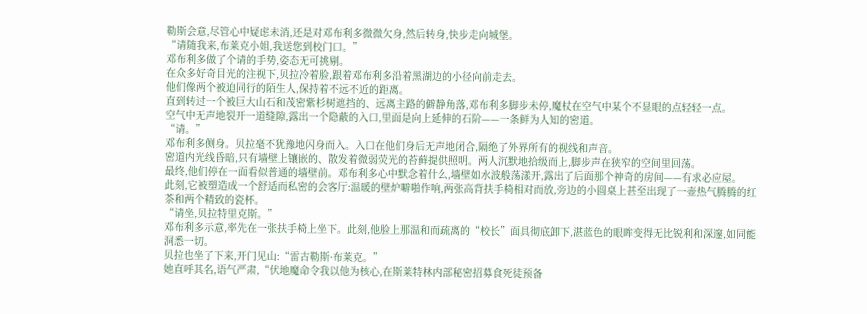勒斯会意,尽管心中疑虑未消,还是对邓布利多微微欠身,然后转身,快步走向城堡。
“请随我来,布莱克小姐,我送您到校门口。”
邓布利多做了个请的手势,姿态无可挑剔。
在众多好奇目光的注视下,贝拉冷着脸,跟着邓布利多沿着黑湖边的小径向前走去。
他们像两个被迫同行的陌生人,保持着不远不近的距离。
直到转过一个被巨大山石和茂密紫杉树遮挡的、远离主路的僻静角落,邓布利多脚步未停,魔杖在空气中某个不显眼的点轻轻一点。
空气中无声地裂开一道缝隙,露出一个隐蔽的入口,里面是向上延伸的石阶——一条鲜为人知的密道。
“请。”
邓布利多侧身。贝拉毫不犹豫地闪身而入。入口在他们身后无声地闭合,隔绝了外界所有的视线和声音。
密道内光线昏暗,只有墙壁上镶嵌的、散发着微弱荧光的苔藓提供照明。两人沉默地拾级而上,脚步声在狭窄的空间里回荡。
最终,他们停在一面看似普通的墙壁前。邓布利多心中默念着什么,墙壁如水波般荡漾开,露出了后面那个神奇的房间——有求必应屋。
此刻,它被塑造成一个舒适而私密的会客厅:温暖的壁炉噼啪作响,两张高背扶手椅相对而放,旁边的小圆桌上甚至出现了一壶热气腾腾的红茶和两个精致的瓷杯。
“请坐,贝拉特里克斯。”
邓布利多示意,率先在一张扶手椅上坐下。此刻,他脸上那温和而疏离的“校长”面具彻底卸下,湛蓝色的眼眸变得无比锐利和深邃,如同能洞悉一切。
贝拉也坐了下来,开门见山:“雷古勒斯·布莱克。”
她直呼其名,语气严肃,“伏地魔命令我以他为核心,在斯莱特林内部秘密招募食死徒预备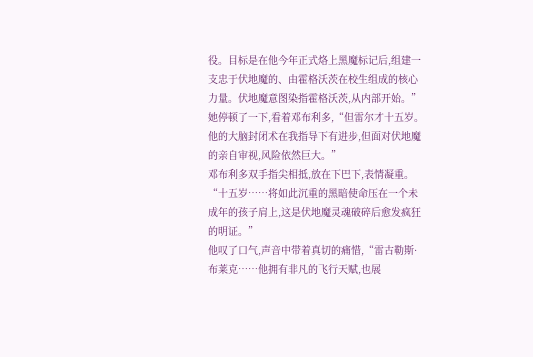役。目标是在他今年正式烙上黑魔标记后,组建一支忠于伏地魔的、由霍格沃茨在校生组成的核心力量。伏地魔意图染指霍格沃茨,从内部开始。”
她停顿了一下,看着邓布利多,“但雷尔才十五岁。他的大脑封闭术在我指导下有进步,但面对伏地魔的亲自审视,风险依然巨大。”
邓布利多双手指尖相抵,放在下巴下,表情凝重。
“十五岁……将如此沉重的黑暗使命压在一个未成年的孩子肩上,这是伏地魔灵魂破碎后愈发疯狂的明证。”
他叹了口气,声音中带着真切的痛惜,“雷古勒斯·布莱克……他拥有非凡的飞行天赋,也展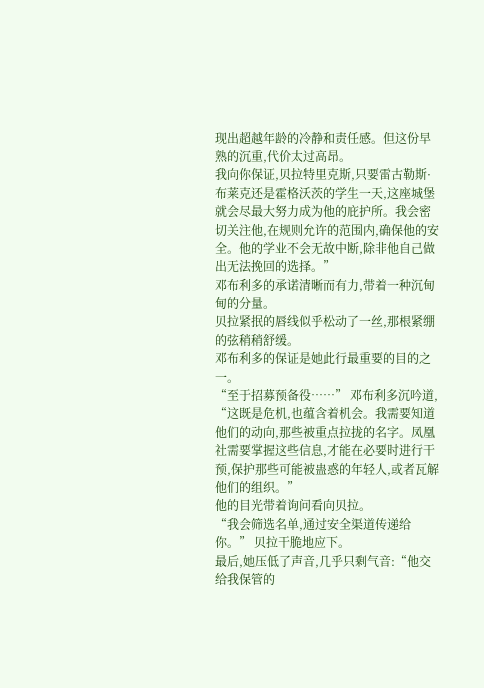现出超越年龄的冷静和责任感。但这份早熟的沉重,代价太过高昂。
我向你保证,贝拉特里克斯,只要雷古勒斯·布莱克还是霍格沃茨的学生一天,这座城堡就会尽最大努力成为他的庇护所。我会密切关注他,在规则允许的范围内,确保他的安全。他的学业不会无故中断,除非他自己做出无法挽回的选择。”
邓布利多的承诺清晰而有力,带着一种沉甸甸的分量。
贝拉紧抿的唇线似乎松动了一丝,那根紧绷的弦稍稍舒缓。
邓布利多的保证是她此行最重要的目的之一。
“至于招募预备役……” 邓布利多沉吟道,
“这既是危机,也蕴含着机会。我需要知道他们的动向,那些被重点拉拢的名字。凤凰社需要掌握这些信息,才能在必要时进行干预,保护那些可能被蛊惑的年轻人,或者瓦解他们的组织。”
他的目光带着询问看向贝拉。
“我会筛选名单,通过安全渠道传递给你。” 贝拉干脆地应下。
最后,她压低了声音,几乎只剩气音:“他交给我保管的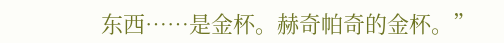东西……是金杯。赫奇帕奇的金杯。”